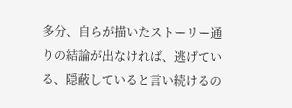多分、自らが描いたストーリー通りの結論が出なければ、逃げている、隠蔽していると言い続けるの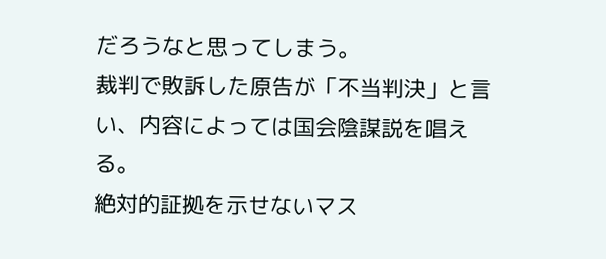だろうなと思ってしまう。
裁判で敗訴した原告が「不当判決」と言い、内容によっては国会陰謀説を唱える。
絶対的証拠を示せないマス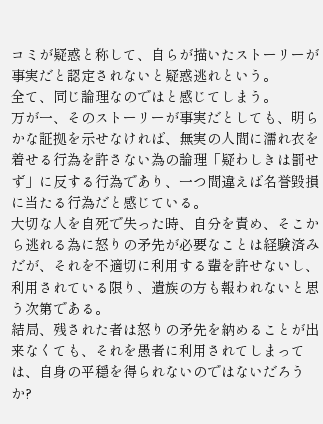コミが疑惑と称して、自らが描いたストーリーが事実だと認定されないと疑惑逃れという。
全て、同じ論理なのではと感じてしまう。
万が一、そのストーリーが事実だとしても、明らかな証拠を示せなければ、無実の人間に濡れ衣を着せる行為を許さない為の論理「疑わしきは罰せず」に反する行為であり、一つ間違えば名誉毀損に当たる行為だと感じている。
大切な人を自死で失った時、自分を責め、そこから逃れる為に怒りの矛先が必要なことは経験済みだが、それを不適切に利用する輩を許せないし、利用されている限り、遺族の方も報われないと思う次第である。
結局、残された者は怒りの矛先を納めることが出来なくても、それを愚者に利用されてしまっては、自身の平穏を得られないのではないだろうか?